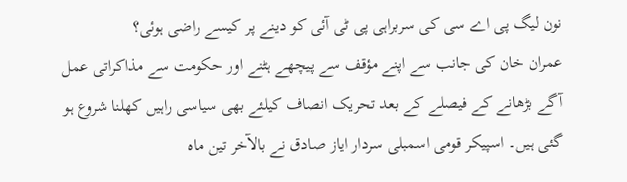نون لیگ پی اے سی کی سربراہی پی ٹی آئی کو دینے پر کیسے راضی ہوئی؟
عمران خان کی جانب سے اپنے مؤقف سے پیچھے ہٹنے اور حکومت سے مذاکراتی عمل آگے بڑھانے کے فیصلے کے بعد تحریک انصاف کیلئے بھی سیاسی راہیں کھلنا شروع ہو گئی ہیں۔ اسپیکر قومی اسمبلی سردار ایاز صادق نے بالآخر تین ماہ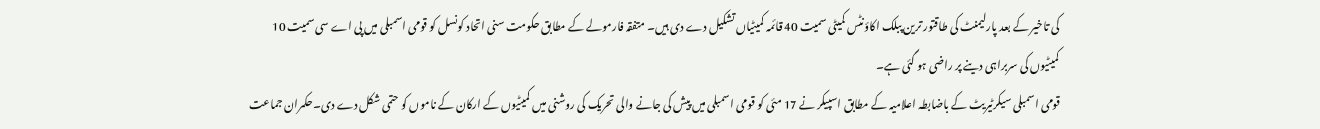کی تاخیر کے بعد پارلیمنٹ کی طاقتور ترین پبلک اکاؤنٹس کمیٹی سمیت 40 قائمہ کمیٹیاں تشکیل دے دی ہیں۔ متفقہ فارمولے کے مطابق حکومت سنی اتحاد کونسل کو قومی اسمبلی میں پی اے سی سمیت 10 کمیٹیوں کی سربراہی دینے پر راضی ہو گئی ہے۔
قومی اسمبلی سیکرٹیریٹ کے باضابطہ اعلامیہ کے مطابق اسپیکر نے 17 مئی کو قومی اسمبلی میں پیش کی جانے والی تحریک کی روشنی میں کمیٹیوں کے ارکان کے ناموں کو حتمی شکل دے دی۔حکمران جماعت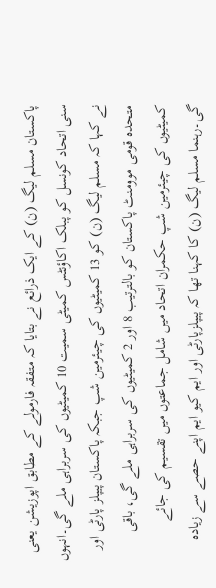پاکستان مسلم لیگ (ن) کے ایک ذرائع نے بتایا کہ متفقہ فارمولے کے مطابق اپوزیشن یعنی سنی اتحاد کونسل کو پبلک اکاؤنٹس کمیٹی سمیت 10 کمیٹیوں کی سربراہی ملے گی۔انہوں نے کہا کہ مسلم لیگ (ن) کو 13 کمیٹیوں کی چیئرمین شپ جبکہ پاکستان پیپلز پارٹی اور متحدہ قومی موومنٹ پاکستان کو بالترتیب 8 اور 2 کمیٹیوں کی سربراہی ملے گی، باقی کمیٹیوں کی چیئرمین شپ حکمران اتحاد میں شامل جماعتوں میں تقسیم کی جائے گی۔رہنما مسلم لیگ (ن) کا کہنا تھا کہ پیپلزپارٹی اور ایم کیو ایم اپنے حصے سے زیادہ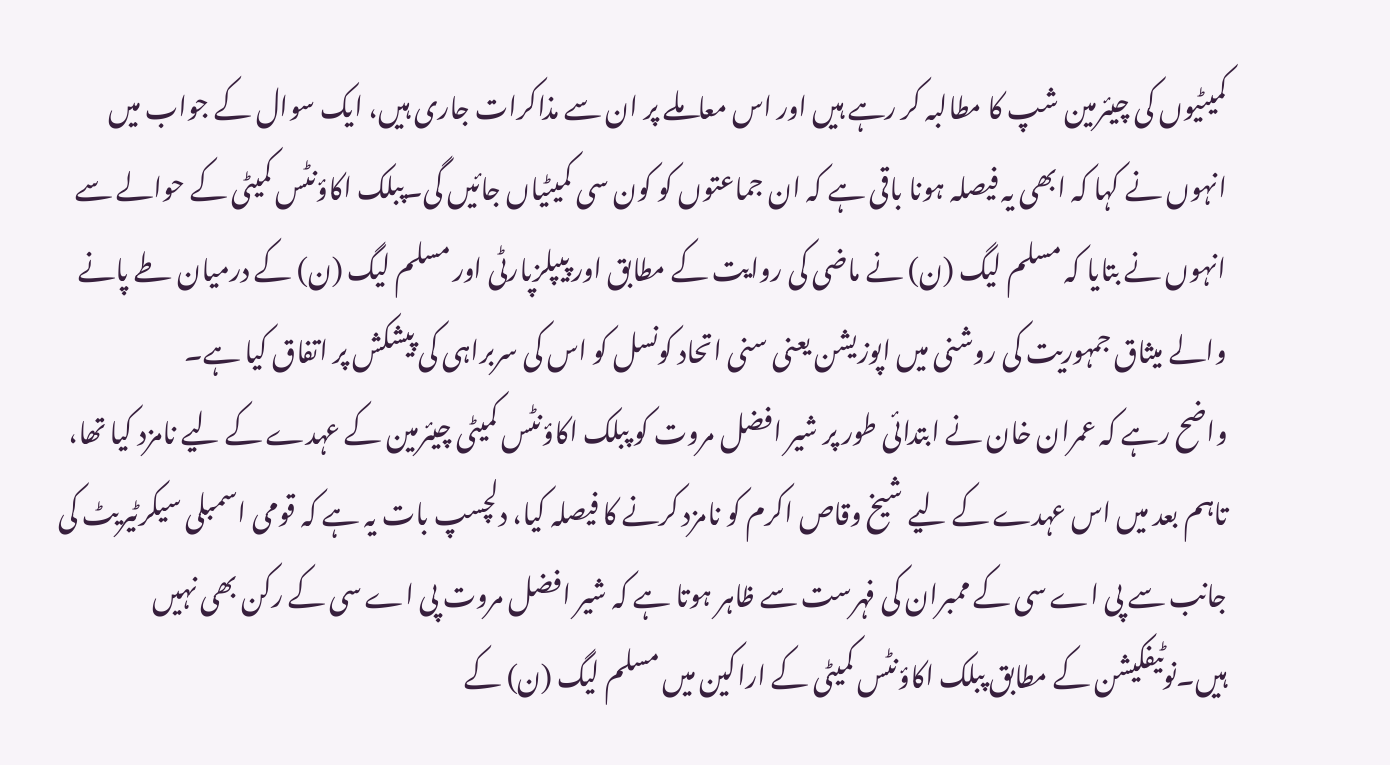کمیٹیوں کی چیئرمین شپ کا مطالبہ کر رہے ہیں اور اس معاملے پر ان سے مذاکرات جاری ہیں، ایک سوال کے جواب میں انہوں نے کہا کہ ابھی یہ فیصلہ ہونا باقی ہے کہ ان جماعتوں کو کون سی کمیٹیاں جائیں گی۔پبلک اکاؤنٹس کمیٹی کے حوالے سے انہوں نے بتایا کہ مسلم لیگ (ن) نے ماضی کی روایت کے مطابق اور پیپلزپارٹی اور مسلم لیگ (ن) کے درمیان طے پانے والے میثاق جمہوریت کی روشنی میں اپوزیشن یعنی سنی اتحاد کونسل کو اس کی سربراہی کی پیشکش پر اتفاق کیا ہے۔
واضح رہے کہ عمران خان نے ابتدائی طور پر شیر افضل مروت کو پبلک اکاؤنٹس کمیٹی چیئرمین کے عہدے کے لیے نامزد کیا تھا، تاہم بعد میں اس عہدے کے لیے شیخ وقاص اکرم کو نامزد کرنے کا فیصلہ کیا، دلچسپ بات یہ ہے کہ قومی اسمبلی سیکرٹیریٹ کی جانب سے پی اے سی کے ممبران کی فہرست سے ظاہر ہوتا ہے کہ شیر افضل مروت پی اے سی کے رکن بھی نہیں ہیں۔نوٹیفکیشن کے مطابق پبلک اکاؤنٹس کمیٹی کے اراکین میں مسلم لیگ (ن) کے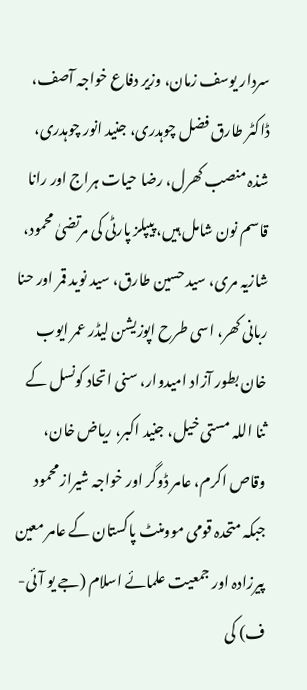سردار یوسف زمان، وزیر دفاع خواجہ آصف، ڈاکٹر طارق فضل چوہدری، جنید انور چوہدری، شذہ منصب کھرل، رضا حیات ہراج اور رانا قاسم نون شامل ہیں، پیپلز پارٹی کی مرتضیٰ محمود، شازیہ مری، سید حسین طارق، سید نوید قمر اور حنا ربانی کھر، اسی طرح اپوزیشن لیڈر عمر ایوب خان بطور آزاد امیدوار، سنی اتحاد کونسل کے ثنا اللہ مستی خیل، جنید اکبر، ریاض خان، وقاص اکرم، عامر ڈوگر اور خواجہ شیراز محمود جبکہ متحدہ قومی موومنٹ پاکستان کے عامر معین پیرزادہ اور جمعیت علمائے اسلام (جے یو آئی-ف) کی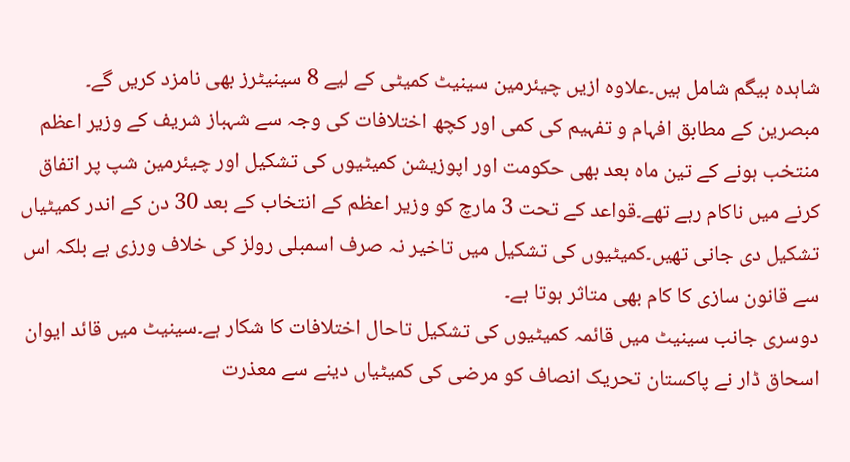شاہدہ بیگم شامل ہیں۔علاوہ ازیں چیئرمین سینیٹ کمیٹی کے لیے 8 سینیٹرز بھی نامزد کریں گے۔
مبصرین کے مطابق افہام و تفہیم کی کمی اور کچھ اختلافات کی وجہ سے شہباز شریف کے وزیر اعظم منتخب ہونے کے تین ماہ بعد بھی حکومت اور اپوزیشن کمیٹیوں کی تشکیل اور چیئرمین شپ پر اتفاق کرنے میں ناکام رہے تھے۔قواعد کے تحت 3 مارچ کو وزیر اعظم کے انتخاب کے بعد 30 دن کے اندر کمیٹیاں تشکیل دی جانی تھیں۔کمیٹیوں کی تشکیل میں تاخیر نہ صرف اسمبلی رولز کی خلاف ورزی ہے بلکہ اس سے قانون سازی کا کام بھی متاثر ہوتا ہے۔
دوسری جانب سینیٹ میں قائمہ کمیٹیوں کی تشکیل تاحال اختلافات کا شکار ہے۔سینیٹ میں قائد ایوان اسحاق ڈار نے پاکستان تحریک انصاف کو مرضی کی کمیٹیاں دینے سے معذرت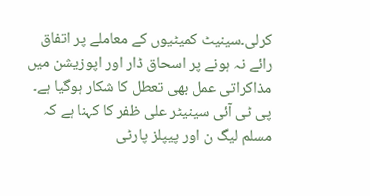کرلی۔سینیٹ کمیٹیوں کے معاملے پر اتفاق رائے نہ ہونے پر اسحاق ڈار اور اپوزیشن میں مذاکراتی عمل بھی تعطل کا شکار ہوگیا ہے۔ پی ٹی آئی سینیٹر علی ظفر کا کہنا ہے کہ مسلم لیگ ن اور پیپلز پارٹی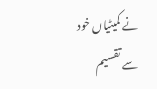نے کمیٹیاں خود سے تقسیم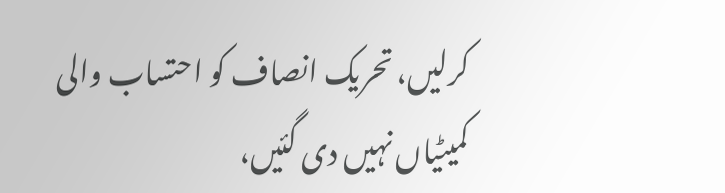کرلیں، تحریک انصاف کو احتساب والی کمیٹیاں نہیں دی گئیں،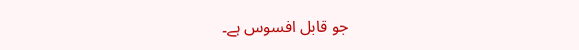جو قابل افسوس ہے۔